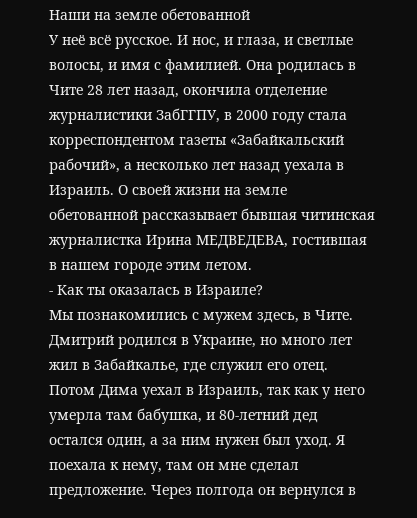Наши на земле обетованной
У неё всё русское. И нос, и глаза, и светлые волосы, и имя с фамилией. Она родилась в Чите 28 лет назад, окончила отделение журналистики ЗабГГПУ, в 2000 году стала корреспондентом газеты «Забайкальский рабочий», а несколько лет назад уехала в Израиль. О своей жизни на земле обетованной рассказывает бывшая читинская журналистка Ирина МЕДВЕДЕВА, гостившая в нашем городе этим летом.
- Как ты оказалась в Израиле?
Мы познакомились с мужем здесь, в Чите. Дмитрий родился в Украине, но много лет жил в Забайкалье, где служил его отец. Потом Дима уехал в Израиль, так как у него умерла там бабушка, и 80-летний дед остался один, а за ним нужен был уход. Я поехала к нему, там он мне сделал предложение. Через полгода он вернулся в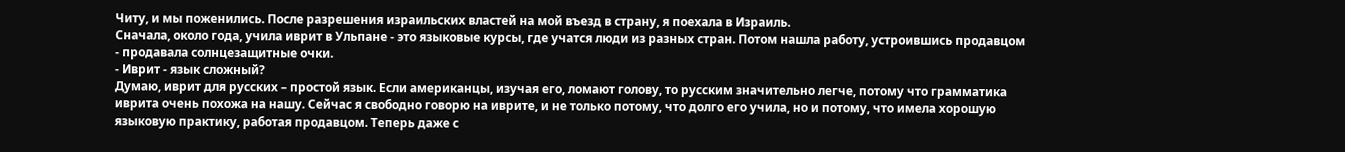Читу, и мы поженились. После разрешения израильских властей на мой въезд в страну, я поехала в Израиль.
Сначала, около года, учила иврит в Ульпане - это языковые курсы, где учатся люди из разных стран. Потом нашла работу, устроившись продавцом - продавала солнцезащитные очки.
- Иврит - язык сложный?
Думаю, иврит для русских – простой язык. Если американцы, изучая его, ломают голову, то русским значительно легче, потому что грамматика иврита очень похожа на нашу. Сейчас я свободно говорю на иврите, и не только потому, что долго его учила, но и потому, что имела хорошую языковую практику, работая продавцом. Теперь даже с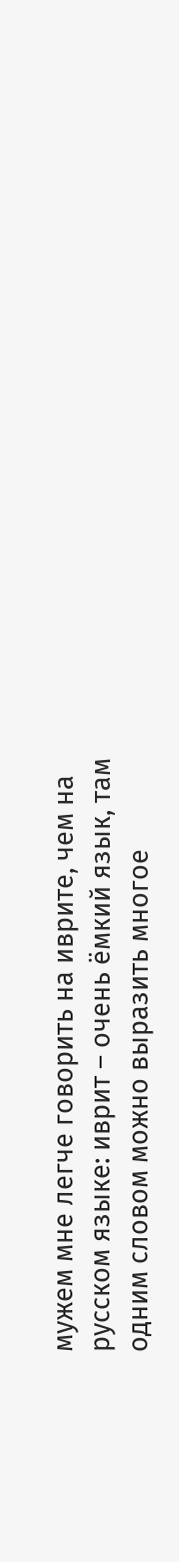мужем мне легче говорить на иврите, чем на русском языке: иврит – очень ёмкий язык, там одним словом можно выразить многое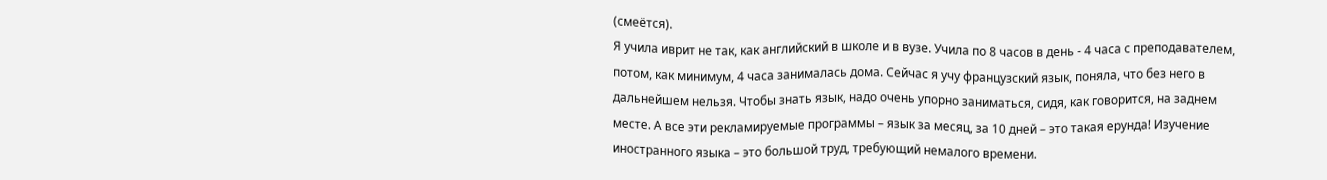(смеётся).
Я учила иврит не так, как английский в школе и в вузе. Учила по 8 часов в день - 4 часа с преподавателем, потом, как минимум, 4 часа занималась дома. Сейчас я учу французский язык, поняла, что без него в дальнейшем нельзя. Чтобы знать язык, надо очень упорно заниматься, сидя, как говорится, на заднем месте. А все эти рекламируемые программы – язык за месяц, за 10 дней – это такая ерунда! Изучение иностранного языка – это большой труд, требующий немалого времени.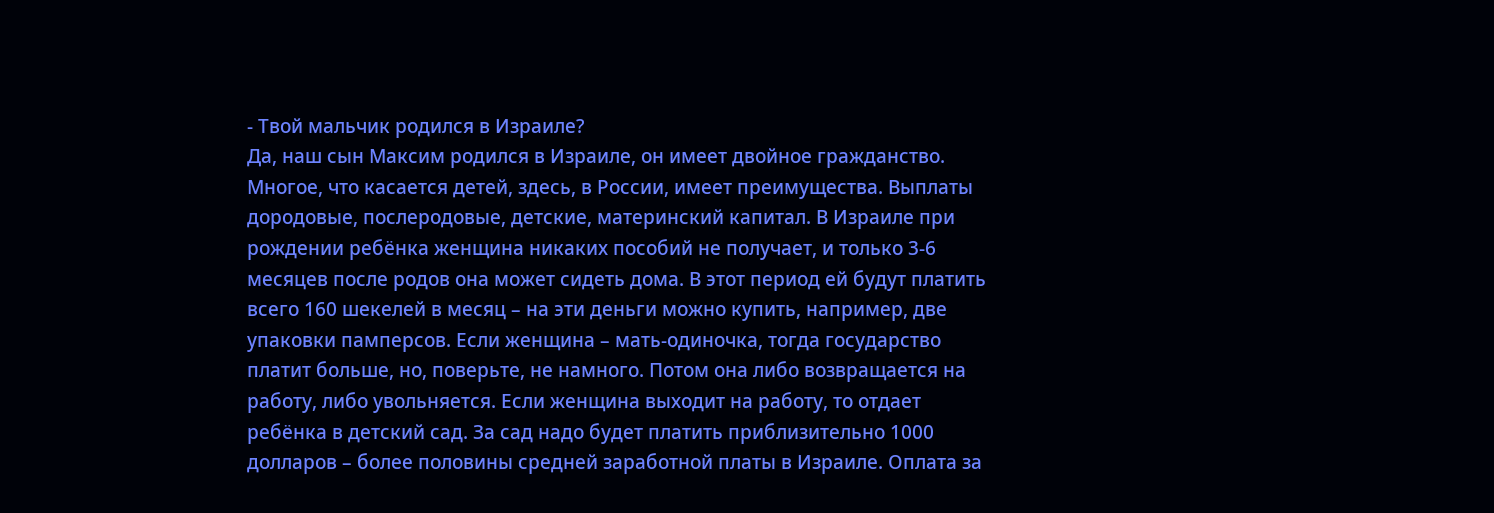- Твой мальчик родился в Израиле?
Да, наш сын Максим родился в Израиле, он имеет двойное гражданство. Многое, что касается детей, здесь, в России, имеет преимущества. Выплаты дородовые, послеродовые, детские, материнский капитал. В Израиле при рождении ребёнка женщина никаких пособий не получает, и только 3-6 месяцев после родов она может сидеть дома. В этот период ей будут платить всего 160 шекелей в месяц – на эти деньги можно купить, например, две упаковки памперсов. Если женщина – мать-одиночка, тогда государство платит больше, но, поверьте, не намного. Потом она либо возвращается на работу, либо увольняется. Если женщина выходит на работу, то отдает ребёнка в детский сад. За сад надо будет платить приблизительно 1000 долларов – более половины средней заработной платы в Израиле. Оплата за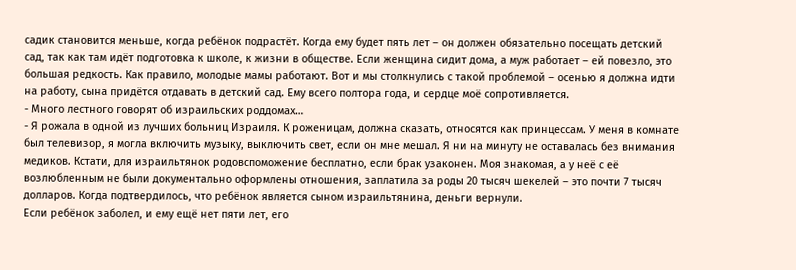садик становится меньше, когда ребёнок подрастёт. Когда ему будет пять лет – он должен обязательно посещать детский сад, так как там идёт подготовка к школе, к жизни в обществе. Если женщина сидит дома, а муж работает – ей повезло, это большая редкость. Как правило, молодые мамы работают. Вот и мы столкнулись с такой проблемой – осенью я должна идти на работу, сына придётся отдавать в детский сад. Ему всего полтора года, и сердце моё сопротивляется.
- Много лестного говорят об израильских роддомах…
- Я рожала в одной из лучших больниц Израиля. К роженицам, должна сказать, относятся как принцессам. У меня в комнате был телевизор, я могла включить музыку, выключить свет, если он мне мешал. Я ни на минуту не оставалась без внимания медиков. Кстати, для израильтянок родовспоможение бесплатно, если брак узаконен. Моя знакомая, а у неё с её возлюбленным не были документально оформлены отношения, заплатила за роды 20 тысяч шекелей – это почти 7 тысяч долларов. Когда подтвердилось, что ребёнок является сыном израильтянина, деньги вернули.
Если ребёнок заболел, и ему ещё нет пяти лет, его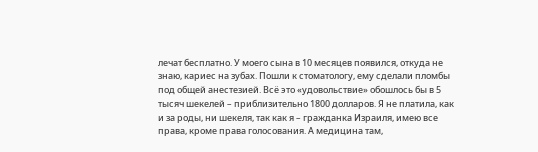лечат бесплатно. У моего сына в 10 месяцев появился, откуда не знаю, кариес на зубах. Пошли к стоматологу, ему сделали пломбы под общей анестезией. Всё это «удовольствие» обошлось бы в 5 тысяч шекелей – приблизительно 1800 долларов. Я не платила, как и за роды, ни шекеля, так как я – гражданка Израиля, имею все права, кроме права голосования. А медицина там,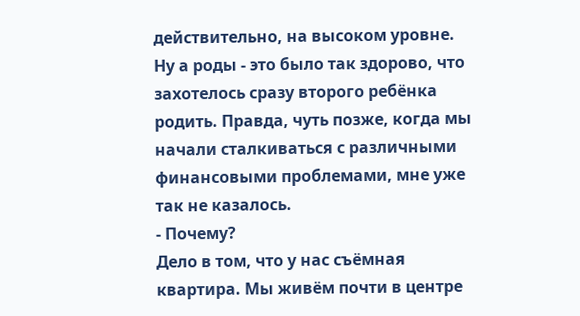действительно, на высоком уровне.
Ну а роды - это было так здорово, что захотелось сразу второго ребёнка родить. Правда, чуть позже, когда мы начали сталкиваться с различными финансовыми проблемами, мне уже так не казалось.
- Почему?
Дело в том, что у нас съёмная квартира. Мы живём почти в центре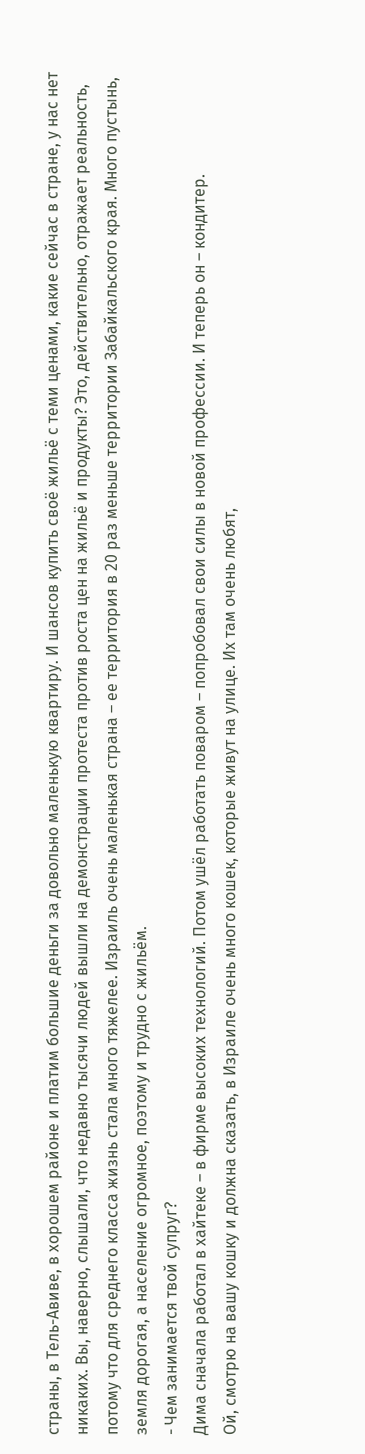страны, в Тель-Авиве, в хорошем районе и платим большие деньги за довольно маленькую квартиру. И шансов купить своё жильё с теми ценами, какие сейчас в стране, у нас нет никаких. Вы, наверно, слышали, что недавно тысячи людей вышли на демонстрации протеста против роста цен на жильё и продукты? Это, действительно, отражает реальность, потому что для среднего класса жизнь стала много тяжелее. Израиль очень маленькая страна – ее территория в 20 раз меньше территории Забайкальского края. Много пустынь, земля дорогая, а население огромное, поэтому и трудно с жильём.
- Чем занимается твой супруг?
Дима сначала работал в хайтеке – в фирме высоких технологий. Потом ушёл работать поваром – попробовал свои силы в новой профессии. И теперь он – кондитер.
Ой, смотрю на вашу кошку и должна сказать, в Израиле очень много кошек, которые живут на улице. Их там очень любят,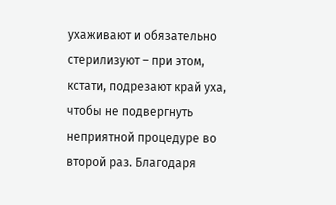ухаживают и обязательно стерилизуют – при этом, кстати, подрезают край уха, чтобы не подвергнуть неприятной процедуре во второй раз. Благодаря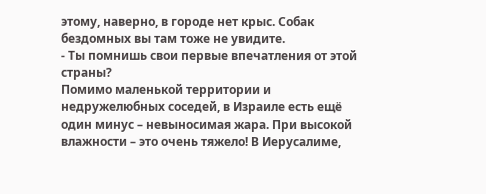этому, наверно, в городе нет крыс. Собак бездомных вы там тоже не увидите.
- Ты помнишь свои первые впечатления от этой страны?
Помимо маленькой территории и недружелюбных соседей, в Израиле есть ещё один минус – невыносимая жара. При высокой влажности – это очень тяжело! В Иерусалиме,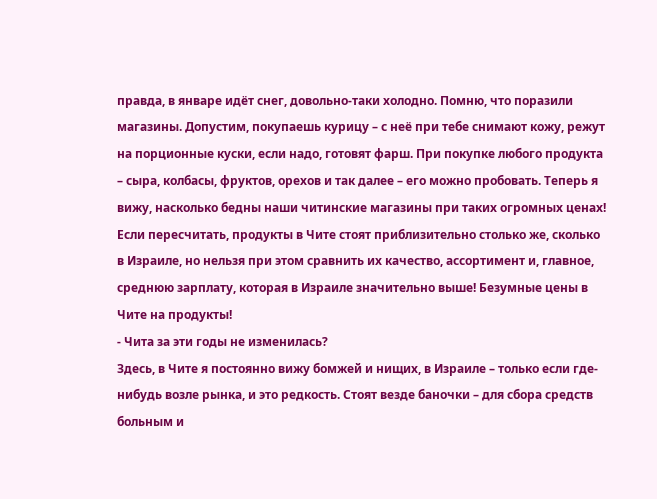правда, в январе идёт снег, довольно-таки холодно. Помню, что поразили магазины. Допустим, покупаешь курицу – с неё при тебе снимают кожу, режут на порционные куски, если надо, готовят фарш. При покупке любого продукта – сыра, колбасы, фруктов, орехов и так далее – его можно пробовать. Теперь я вижу, насколько бедны наши читинские магазины при таких огромных ценах! Если пересчитать, продукты в Чите стоят приблизительно столько же, сколько в Израиле, но нельзя при этом сравнить их качество, ассортимент и, главное, среднюю зарплату, которая в Израиле значительно выше! Безумные цены в Чите на продукты!
- Чита за эти годы не изменилась?
Здесь, в Чите я постоянно вижу бомжей и нищих, в Израиле – только если где-нибудь возле рынка, и это редкость. Стоят везде баночки – для сбора средств больным и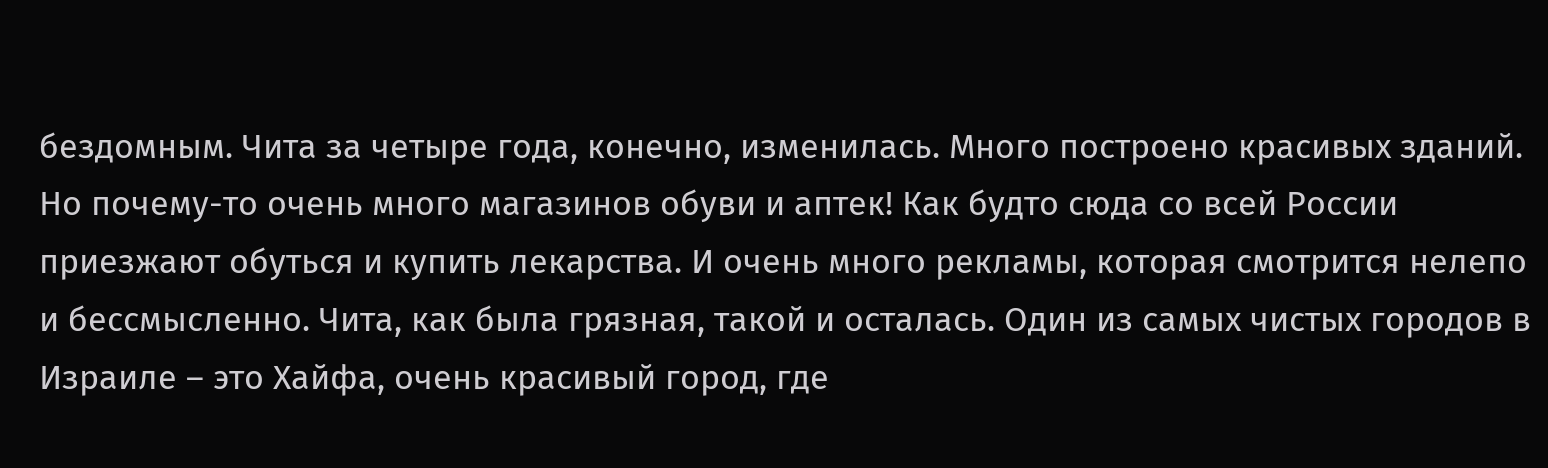бездомным. Чита за четыре года, конечно, изменилась. Много построено красивых зданий. Но почему-то очень много магазинов обуви и аптек! Как будто сюда со всей России приезжают обуться и купить лекарства. И очень много рекламы, которая смотрится нелепо и бессмысленно. Чита, как была грязная, такой и осталась. Один из самых чистых городов в Израиле – это Хайфа, очень красивый город, где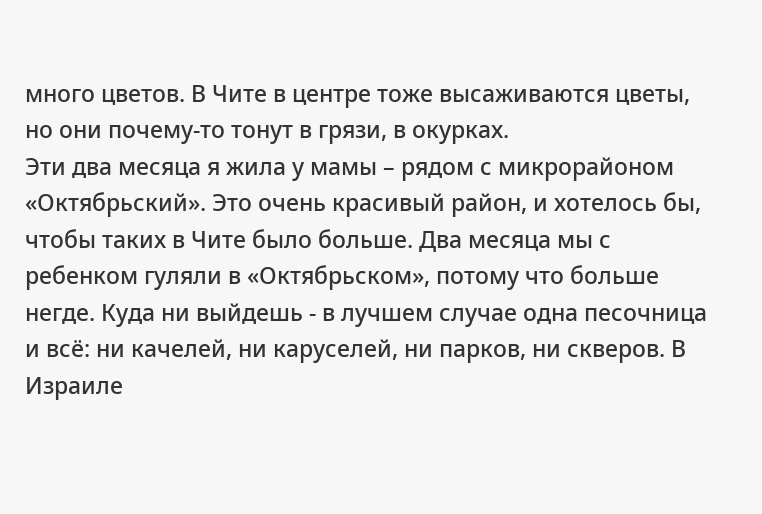много цветов. В Чите в центре тоже высаживаются цветы, но они почему-то тонут в грязи, в окурках.
Эти два месяца я жила у мамы – рядом с микрорайоном «Октябрьский». Это очень красивый район, и хотелось бы, чтобы таких в Чите было больше. Два месяца мы с ребенком гуляли в «Октябрьском», потому что больше негде. Куда ни выйдешь - в лучшем случае одна песочница и всё: ни качелей, ни каруселей, ни парков, ни скверов. В Израиле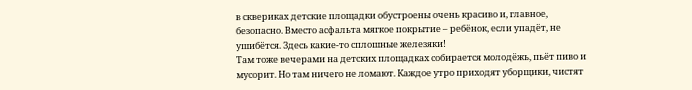в сквериках детские площадки обустроены очень красиво и, главное, безопасно. Вместо асфальта мягкое покрытие – ребёнок, если упадёт, не ушибётся. Здесь какие-то сплошные железяки!
Там тоже вечерами на детских площадках собирается молодёжь, пьёт пиво и мусорит. Но там ничего не ломают. Каждое утро приходят уборщики, чистят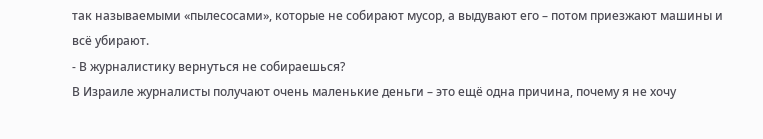так называемыми «пылесосами», которые не собирают мусор, а выдувают его – потом приезжают машины и всё убирают.
- В журналистику вернуться не собираешься?
В Израиле журналисты получают очень маленькие деньги – это ещё одна причина, почему я не хочу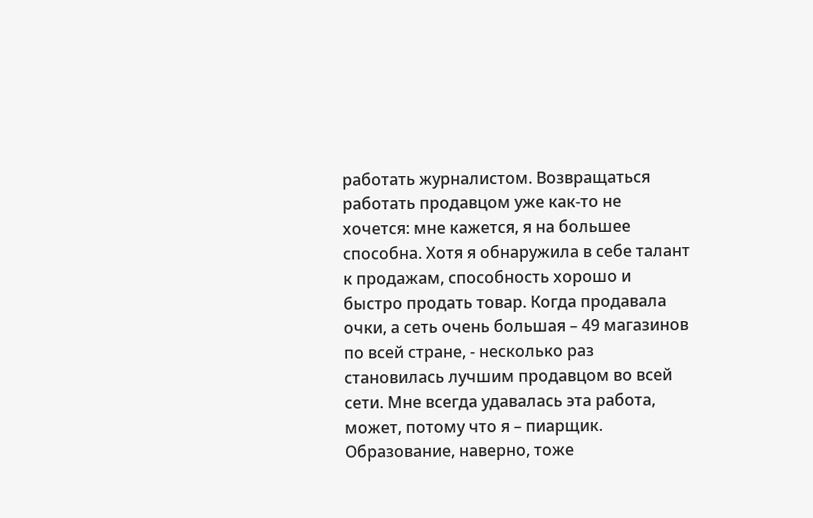работать журналистом. Возвращаться работать продавцом уже как-то не хочется: мне кажется, я на большее способна. Хотя я обнаружила в себе талант к продажам, способность хорошо и быстро продать товар. Когда продавала очки, а сеть очень большая – 49 магазинов по всей стране, - несколько раз становилась лучшим продавцом во всей сети. Мне всегда удавалась эта работа, может, потому что я – пиарщик. Образование, наверно, тоже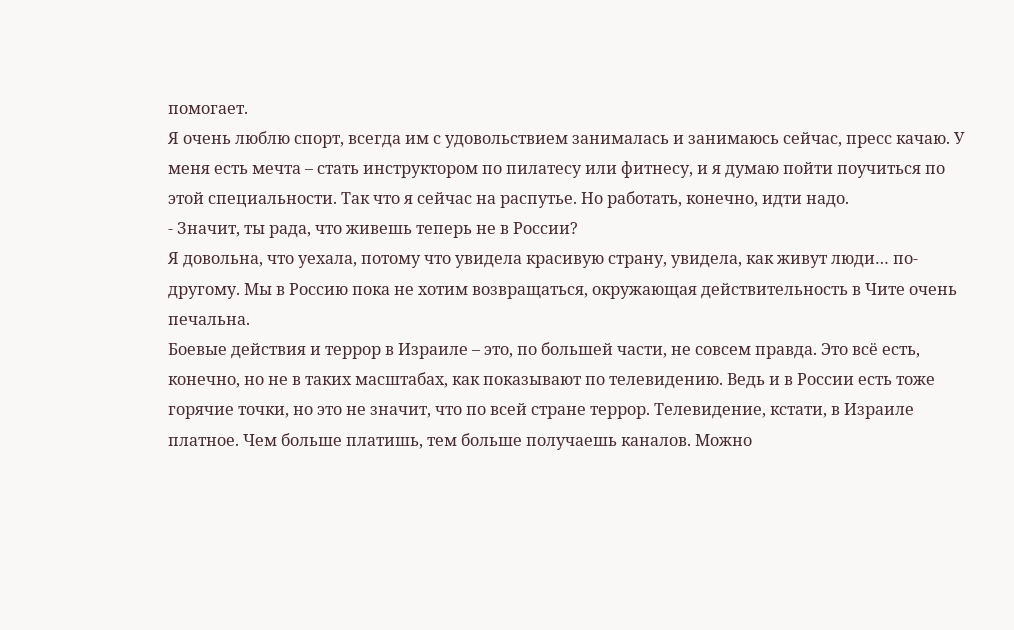помогает.
Я очень люблю спорт, всегда им с удовольствием занималась и занимаюсь сейчас, пресс качаю. У меня есть мечта – стать инструктором по пилатесу или фитнесу, и я думаю пойти поучиться по этой специальности. Так что я сейчас на распутье. Но работать, конечно, идти надо.
- Значит, ты рада, что живешь теперь не в России?
Я довольна, что уехала, потому что увидела красивую страну, увидела, как живут люди… по-другому. Мы в Россию пока не хотим возвращаться, окружающая действительность в Чите очень печальна.
Боевые действия и террор в Израиле – это, по большей части, не совсем правда. Это всё есть, конечно, но не в таких масштабах, как показывают по телевидению. Ведь и в России есть тоже горячие точки, но это не значит, что по всей стране террор. Телевидение, кстати, в Израиле платное. Чем больше платишь, тем больше получаешь каналов. Можно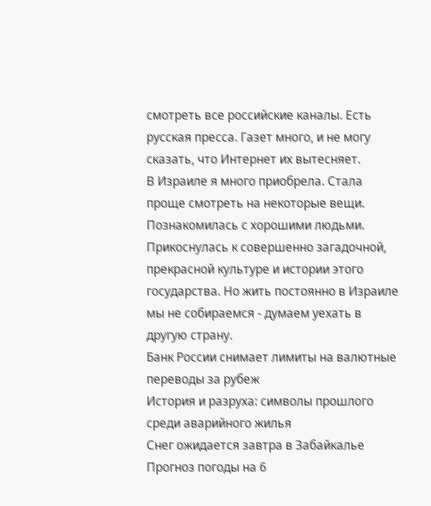смотреть все российские каналы. Есть русская пресса. Газет много, и не могу сказать, что Интернет их вытесняет.
В Израиле я много приобрела. Стала проще смотреть на некоторые вещи. Познакомилась с хорошими людьми. Прикоснулась к совершенно загадочной, прекрасной культуре и истории этого государства. Но жить постоянно в Израиле мы не собираемся - думаем уехать в другую страну.
Банк России снимает лимиты на валютные переводы за рубеж
История и разруха: символы прошлого среди аварийного жилья
Снег ожидается завтра в Забайкалье
Прогноз погоды на 6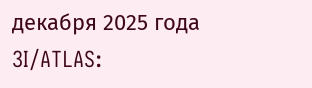декабря 2025 года
3I/ATLAS: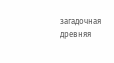загадочная древняя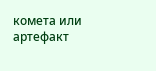комета или артефакт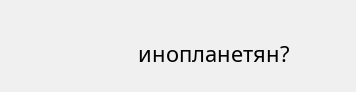инопланетян?